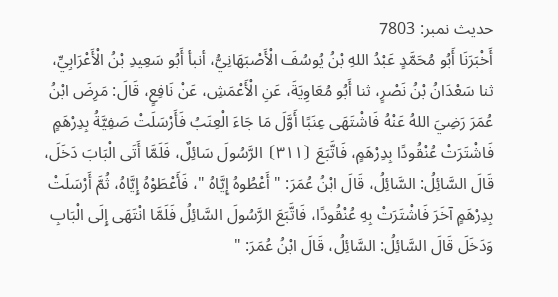حدیث نمبر: 7803
أَخْبَرَنَا أَبُو مُحَمَّدٍ عَبْدُ اللهِ بْنُ يُوسُفَ الْأَصْبَهَانِيُّ، أنبأ أَبُو سَعِيدِ بْنُ الْأَعْرَابِيِّ، ثنا سَعْدَانُ بْنُ نَصْرٍ، ثنا أَبُو مُعَاوِيَةَ، عَنِ الْأَعْمَشِ، عَنْ نَافِعٍ، قَالَ: مَرِضَ ابْنُ عُمَرَ رَضِيَ اللهُ عَنْهُ فَاشْتَهَى عِنَبًا أَوَّلَ مَا جَاءَ الْعِنَبُ فَأَرْسَلَتْ صَفِيَّةُ بِدِرْهَمٍ فَاشْتَرَتْ عُنْقُودًا بِدِرْهَمٍ، فَاتَّبَعَ ⦗٣١١⦘ الرَّسُولَ سَائِلٌ، فَلَمَّا أَتَى الْبَابَ دَخَلَ، قَالَ السَّائِلُ: السَّائِلُ، قَالَ ابْنُ عُمَرَ: " أَعْطُوهُ إِيَّاهُ "، فَأَعْطَوْهُ إِيَّاهُ، ثُمَّ أَرْسَلَتْ بِدِرْهَمٍ آخَرَ فَاشْتَرَتْ بِهِ عُنْقُودًا، فَاتَّبَعَ الرَّسُولَ السَّائِلُ فَلَمَّا انْتَهَى إِلَى الْبَابِ وَدَخَلَ قَالَ السَّائِلُ: السَّائِلُ، قَالَ ابْنُ عُمَرَ: "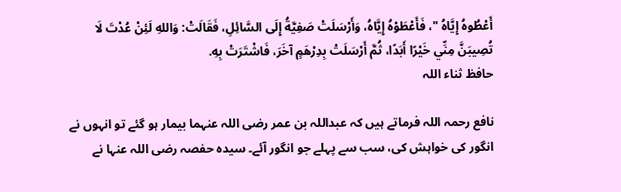أَعْطُوهُ إِيَّاهُ "، فَأَعْطَوْهُ إِيَّاهُ، وَأَرْسَلَتْ صَفِيَّةُ إِلَى السَّائِلِ، فَقَالَتْ: وَاللهِ لَئِنْ عُدْتَ لَا تُصِيبَنَّ مِنِّي خَيْرًا أَبَدًا، ثُمَّ أَرْسَلَتْ بِدِرْهَمٍ آخَرَ، فَاشْتَرَتْ بِهِ.
حافظ ثناء اللہ

نافع رحمہ اللہ فرماتے ہیں کہ عبداللہ بن عمر رضی اللہ عنہما بیمار ہو گئے تو انہوں نے انگور کی خواہش کی، سب سے پہلے جو انگور آئے۔ سیدہ حفصہ رضی اللہ عنہا نے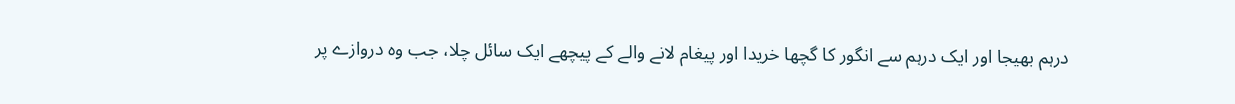درہم بھیجا اور ایک درہم سے انگور کا گچھا خریدا اور پیغام لانے والے کے پیچھے ایک سائل چلا، جب وہ دروازے پر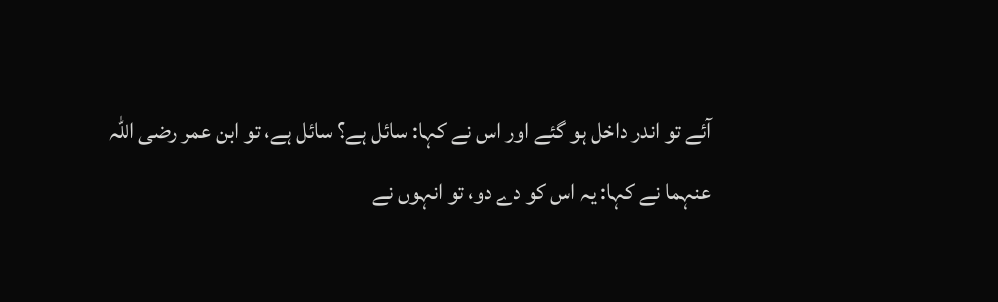آئے تو اندر داخل ہو گئے اور اس نے کہا: سائل ہے؟ سائل ہے، تو ابن عمر رضی اللہ عنہما نے کہا: یہ اس کو دے دو، تو انہوں نے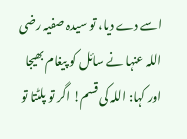اسے دے دیا، تو سیدہ صفیہ رضی اللہ عنہا نے سائل کو پیغام بھیجا اور کہا: اللہ کی قسم! اگر تو پلٹتا تو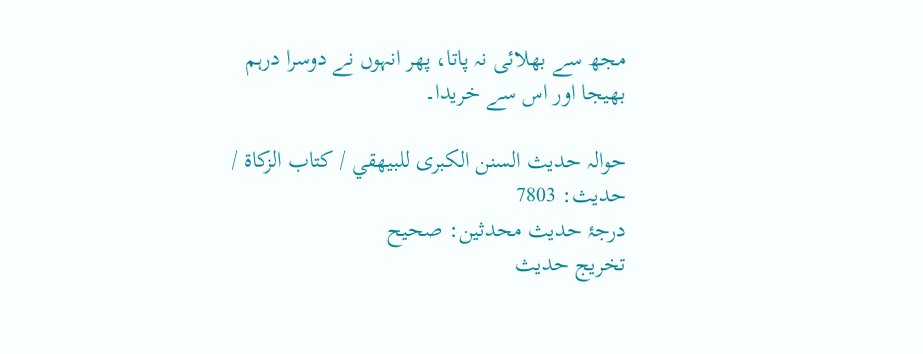مجھ سے بھلائی نہ پاتا، پھر انہوں نے دوسرا درہم بھیجا اور اس سے خریدا۔

حوالہ حدیث السنن الكبرى للبيهقي / كتاب الزكاة / حدیث: 7803
درجۂ حدیث محدثین: صحيح
تخریج حدیث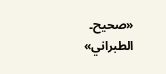«صحيح۔ الطبراني»